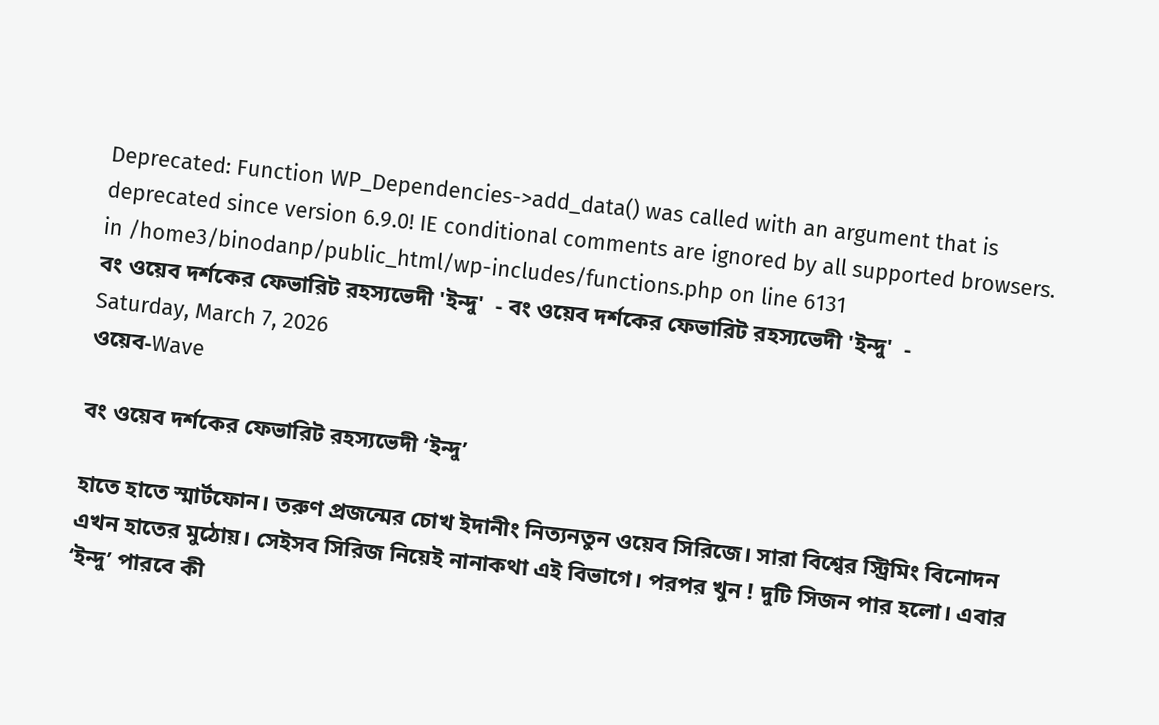Deprecated: Function WP_Dependencies->add_data() was called with an argument that is deprecated since version 6.9.0! IE conditional comments are ignored by all supported browsers. in /home3/binodanp/public_html/wp-includes/functions.php on line 6131
বং ওয়েব দর্শকের ফেভারিট রহস্যভেদী 'ইন্দু'  - বং ওয়েব দর্শকের ফেভারিট রহস্যভেদী 'ইন্দু'  -
Saturday, March 7, 2026
ওয়েব-Wave

বং ওয়েব দর্শকের ফেভারিট রহস্যভেদী ‘ইন্দু’

হাতে হাতে স্মার্টফোন। তরুণ প্রজন্মের চোখ ইদানীং নিত্যনতুন ওয়েব সিরিজে। সারা বিশ্বের স্ট্রিমিং বিনোদন এখন হাতের মুঠোয়। সেইসব সিরিজ নিয়েই নানাকথা এই বিভাগে। পরপর খুন ! দুটি সিজন পার হলো। এবার ‘ইন্দু’ পারবে কী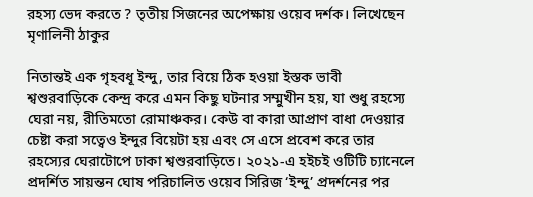রহস্য ভেদ করতে ? তৃতীয় সিজনের অপেক্ষায় ওয়েব দর্শক। লিখেছেন মৃণালিনী ঠাকুর

নিতান্তই এক গৃহবধূ ইন্দু, তার বিয়ে ঠিক হওয়া ইস্তক ভাবী শ্বশুরবাড়িকে কেন্দ্র করে এমন কিছু ঘটনার সম্মুখীন হয়, যা শুধু রহস্যে ঘেরা নয়, রীতিমতো রোমাঞ্চকর। কেউ বা কারা আপ্রাণ বাধা দেওয়ার চেষ্টা করা সত্বেও ইন্দুর বিয়েটা হয় এবং সে এসে প্রবেশ করে তার রহস্যের ঘেরাটোপে ঢাকা শ্বশুরবাড়িতে। ২০২১-এ হইচই ওটিটি চ্যানেলে প্রদর্শিত সায়ন্তন ঘোষ পরিচালিত ওয়েব সিরিজ ‘ইন্দু’ প্রদর্শনের পর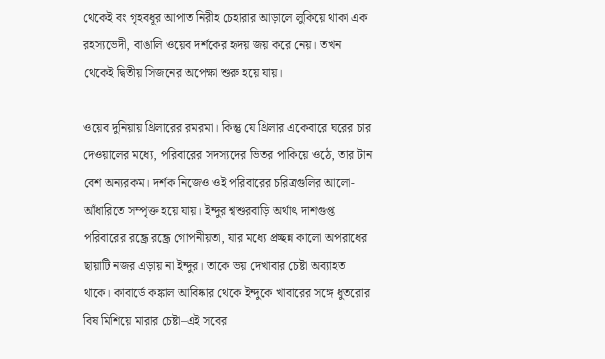থেকেই বং গৃহবধূর আপাত নিরীহ চেহারার আড়ালে লুকিয়ে থাকা এক রহস্যভেদী, বাঙালি ওয়েব দর্শকের হৃদয় জয় করে নেয়। তখন থেকেই দ্বিতীয় সিজনের অপেক্ষা শুরু হয়ে যায়।

ওয়েব দুনিয়ায় থ্রিলারের রমরমা। কিন্তু যে থ্রিলার একেবারে ঘরের চার দেওয়ালের মধ্যে, পরিবারের সদস্যদের ভিতর পাকিয়ে ওঠে, তার টান বেশ অন্যরকম। দর্শক নিজেও ওই পরিবারের চরিত্রগুলির আলো-আঁধারিতে সম্পৃক্ত হয়ে যায়। ইন্দুর শ্বশুরবাড়ি অর্থাৎ দাশগুপ্ত পরিবারের রন্ধ্রে রন্ধ্রে গোপনীয়তা, যার মধ্যে প্রচ্ছন্ন কালো অপরাধের ছায়াটি নজর এড়ায় না ইন্দুর। তাকে ভয় দেখাবার চেষ্টা অব্যাহত থাকে। কাবার্ডে কঙ্কাল আবিষ্কার থেকে ইন্দুকে খাবারের সঙ্গে ধুতরোর বিষ মিশিয়ে মারার চেষ্টা–এই সবের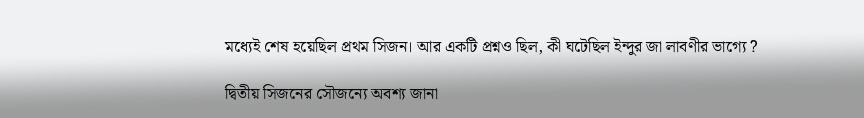মধ্যেই শেষ হয়েছিল প্রথম সিজন। আর একটি প্রশ্নও ছিল, কী ঘটেছিল ইন্দুর জা লাবণীর ভাগ্যে ?

দ্বিতীয় সিজনের সৌজন্যে অবশ্য জানা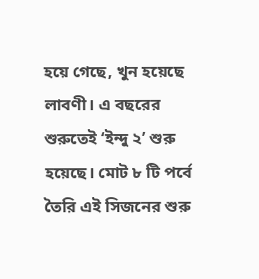হয়ে গেছে, খুন হয়েছে লাবণী। এ বছরের শুরুতেই ‘ইন্দু ২’ শুরু হয়েছে। মোট ৮ টি পর্বে তৈরি এই সিজনের শুরু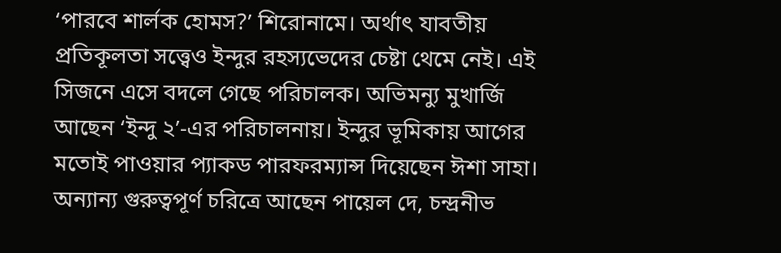‘পারবে শার্লক হোমস?’ শিরোনামে। অর্থাৎ যাবতীয় প্রতিকূলতা সত্ত্বেও ইন্দুর রহস্যভেদের চেষ্টা থেমে নেই। এই সিজনে এসে বদলে গেছে পরিচালক। অভিমন্যু মুখার্জি আছেন ‘ইন্দু ২’-এর পরিচালনায়। ইন্দুর ভূমিকায় আগের মতোই পাওয়ার প্যাকড পারফরম্যান্স দিয়েছেন ঈশা সাহা। অন্যান্য গুরুত্বপূর্ণ চরিত্রে আছেন পায়েল দে, চন্দ্রনীভ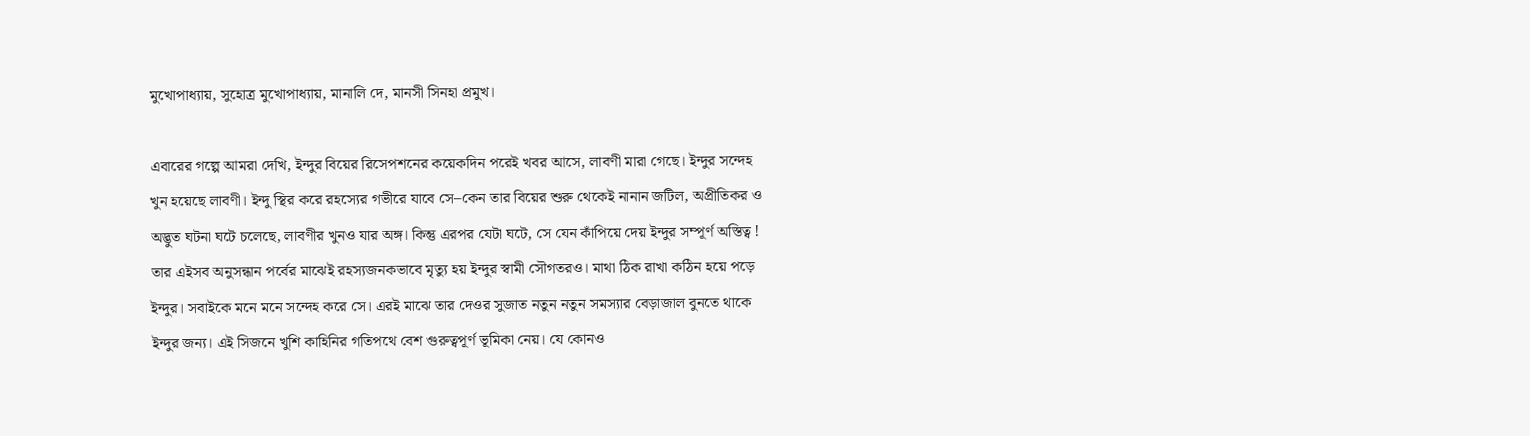মুখোপাধ্যায়, সুহোত্র মুখোপাধ্যায়, মানালি দে, মানসী সিনহা প্রমুখ।

এবারের গল্পে আমরা দেখি, ইন্দুর বিয়ের রিসেপশনের কয়েকদিন পরেই খবর আসে, লাবণী মারা গেছে। ইন্দুর সন্দেহ খুন হয়েছে লাবণী। ইন্দু স্থির করে রহস্যের গভীরে যাবে সে–কেন তার বিয়ের শুরু থেকেই নানান জটিল, অপ্রীতিকর ও অদ্ভুত ঘটনা ঘটে চলেছে, লাবণীর খুনও যার অঙ্গ। কিন্তু এরপর যেটা ঘটে, সে যেন কাঁপিয়ে দেয় ইন্দুর সম্পূর্ণ অস্তিত্ব ! তার এইসব অনুসন্ধান পর্বের মাঝেই রহস্যজনকভাবে মৃত্যু হয় ইন্দুর স্বামী সৌগতরও। মাথা ঠিক রাখা কঠিন হয়ে পড়ে ইন্দুর। সবাইকে মনে মনে সন্দেহ করে সে। এরই মাঝে তার দেওর সুজাত নতুন নতুন সমস্যার বেড়াজাল বুনতে থাকে ইন্দুর জন্য। এই সিজনে খুশি কাহিনির গতিপথে বেশ গুরুত্বপূর্ণ ভূমিকা নেয়। যে কোনও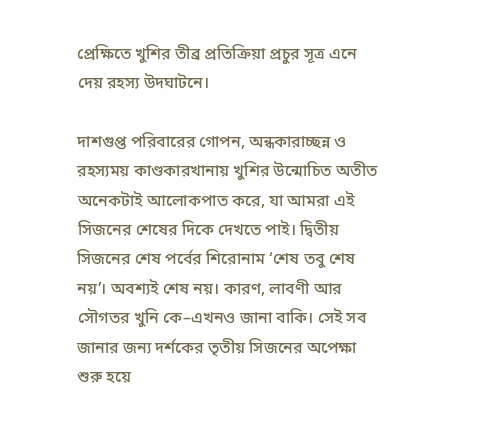প্রেক্ষিতে খুশির তীব্র প্রতিক্রিয়া প্রচুর সূত্র এনে দেয় রহস্য উদঘাটনে।

দাশগুপ্ত পরিবারের গোপন, অন্ধকারাচ্ছন্ন ও রহস্যময় কাণ্ডকারখানায় খুশির উন্মোচিত অতীত অনেকটাই আলোকপাত করে, যা আমরা এই সিজনের শেষের দিকে দেখতে পাই। দ্বিতীয় সিজনের শেষ পর্বের শিরোনাম ‘শেষ তবু শেষ নয়’। অবশ্যই শেষ নয়। কারণ, লাবণী আর সৌগতর খুনি কে–এখনও জানা বাকি। সেই সব জানার জন্য দর্শকের তৃতীয় সিজনের অপেক্ষা শুরু হয়ে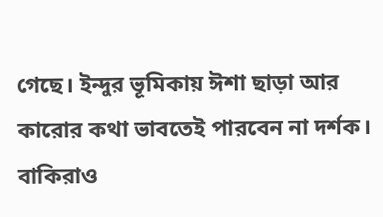গেছে। ইন্দুর ভূমিকায় ঈশা ছাড়া আর কারোর কথা ভাবতেই পারবেন না দর্শক। বাকিরাও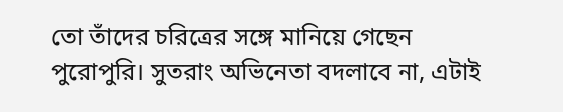তো তাঁদের চরিত্রের সঙ্গে মানিয়ে গেছেন পুরোপুরি। সুতরাং অভিনেতা বদলাবে না, এটাই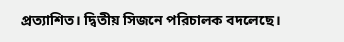প্রত্যাশিত। দ্বিতীয় সিজনে পরিচালক বদলেছে।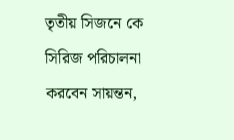তৃতীয় সিজনে কে সিরিজ পরিচালনা করবেন সায়ন্তন,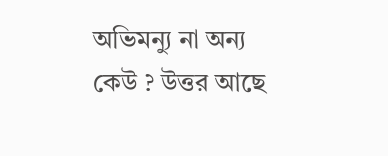অভিমন্যু না অন্য কেউ ? উত্তর আছে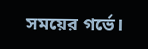সময়ের গর্ভে।